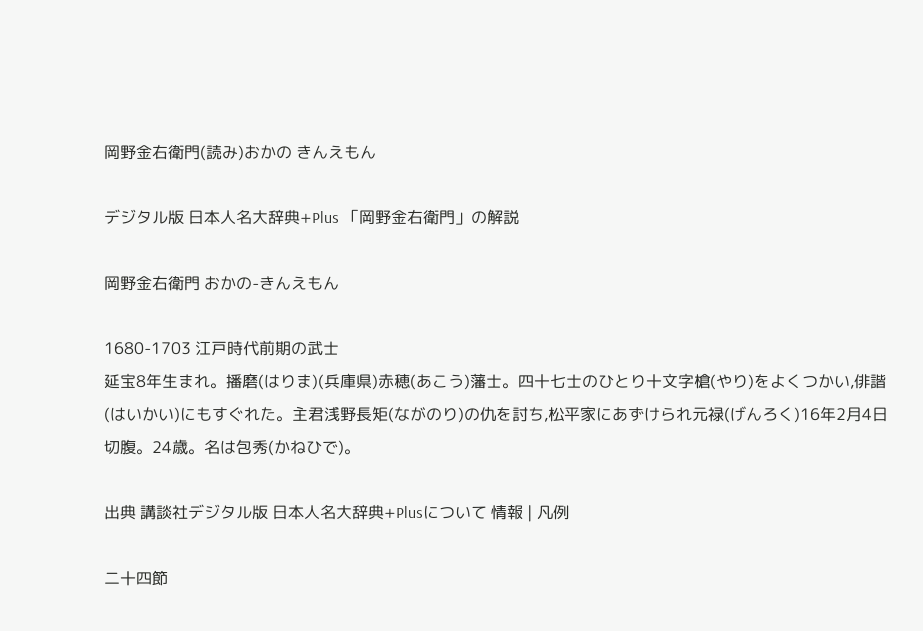岡野金右衛門(読み)おかの きんえもん

デジタル版 日本人名大辞典+Plus 「岡野金右衛門」の解説

岡野金右衛門 おかの-きんえもん

1680-1703 江戸時代前期の武士
延宝8年生まれ。播磨(はりま)(兵庫県)赤穂(あこう)藩士。四十七士のひとり十文字槍(やり)をよくつかい,俳諧(はいかい)にもすぐれた。主君浅野長矩(ながのり)の仇を討ち,松平家にあずけられ元禄(げんろく)16年2月4日切腹。24歳。名は包秀(かねひで)。

出典 講談社デジタル版 日本人名大辞典+Plusについて 情報 | 凡例

二十四節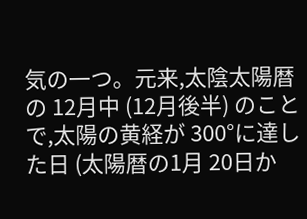気の一つ。元来,太陰太陽暦の 12月中 (12月後半) のことで,太陽の黄経が 300°に達した日 (太陽暦の1月 20日か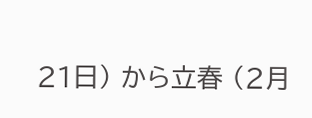21日) から立春 (2月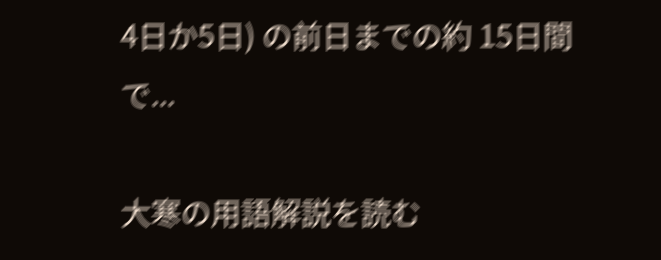4日か5日) の前日までの約 15日間で...

大寒の用語解説を読む